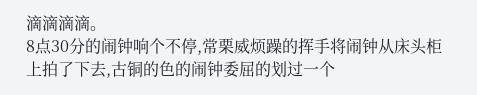滴滴滴滴。
8点30分的闹钟响个不停,常栗威烦躁的挥手将闹钟从床头柜上拍了下去,古铜的色的闹钟委屈的划过一个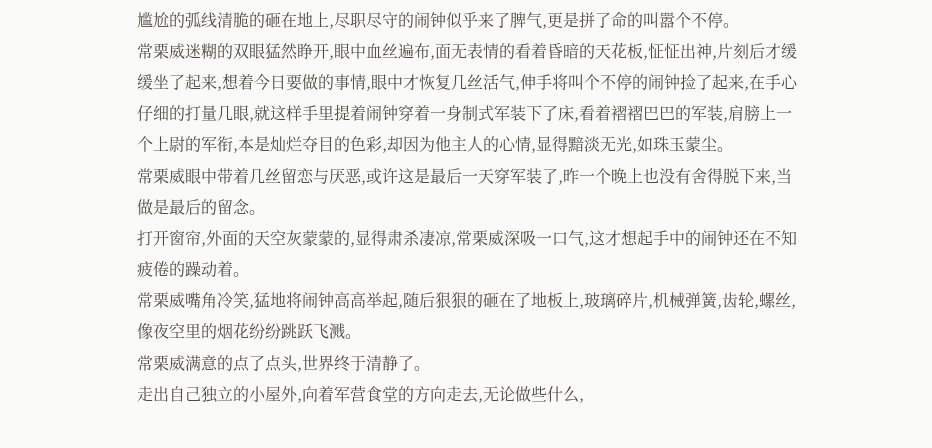尴尬的弧线清脆的砸在地上,尽职尽守的闹钟似乎来了脾气,更是拼了命的叫嚣个不停。
常栗威迷糊的双眼猛然睁开,眼中血丝遍布,面无表情的看着昏暗的天花板,怔怔出神,片刻后才缓缓坐了起来,想着今日要做的事情,眼中才恢复几丝活气,伸手将叫个不停的闹钟捡了起来,在手心仔细的打量几眼,就这样手里提着闹钟穿着一身制式军装下了床,看着褶褶巴巴的军装,肩膀上一个上尉的军衔,本是灿烂夺目的色彩,却因为他主人的心情,显得黯淡无光,如珠玉蒙尘。
常栗威眼中带着几丝留恋与厌恶,或许这是最后一天穿军装了,昨一个晚上也没有舍得脱下来,当做是最后的留念。
打开窗帘,外面的天空灰蒙蒙的,显得肃杀凄凉,常栗威深吸一口气,这才想起手中的闹钟还在不知疲倦的躁动着。
常栗威嘴角冷笑,猛地将闹钟高高举起,随后狠狠的砸在了地板上,玻璃碎片,机械弹簧,齿轮,螺丝,像夜空里的烟花纷纷跳跃飞溅。
常栗威满意的点了点头,世界终于清静了。
走出自己独立的小屋外,向着军营食堂的方向走去,无论做些什么,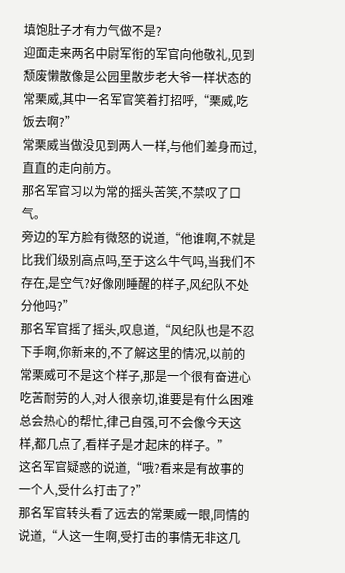填饱肚子才有力气做不是?
迎面走来两名中尉军衔的军官向他敬礼,见到颓废懒散像是公园里散步老大爷一样状态的常栗威,其中一名军官笑着打招呼,“栗威,吃饭去啊?”
常栗威当做没见到两人一样,与他们差身而过,直直的走向前方。
那名军官习以为常的摇头苦笑,不禁叹了口气。
旁边的军方脸有微怒的说道,“他谁啊,不就是比我们级别高点吗,至于这么牛气吗,当我们不存在,是空气?好像刚睡醒的样子,风纪队不处分他吗?”
那名军官摇了摇头,叹息道,“风纪队也是不忍下手啊,你新来的,不了解这里的情况,以前的常栗威可不是这个样子,那是一个很有奋进心吃苦耐劳的人,对人很亲切,谁要是有什么困难总会热心的帮忙,律己自强,可不会像今天这样,都几点了,看样子是才起床的样子。”
这名军官疑惑的说道,“哦?看来是有故事的一个人,受什么打击了?”
那名军官转头看了远去的常栗威一眼,同情的说道,“人这一生啊,受打击的事情无非这几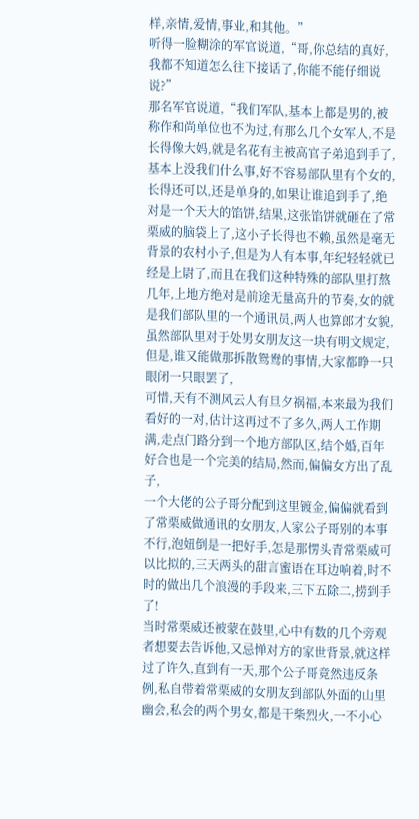样,亲情,爱情,事业,和其他。”
听得一脸糊涂的军官说道,“哥,你总结的真好,我都不知道怎么往下接话了,你能不能仔细说说?”
那名军官说道,“我们军队,基本上都是男的,被称作和尚单位也不为过,有那么几个女军人,不是长得像大妈,就是名花有主被高官子弟追到手了,基本上没我们什么事,好不容易部队里有个女的,长得还可以,还是单身的,如果让谁追到手了,绝对是一个天大的馅饼,结果,这张馅饼就砸在了常栗威的脑袋上了,这小子长得也不赖,虽然是毫无背景的农村小子,但是为人有本事,年纪轻轻就已经是上尉了,而且在我们这种特殊的部队里打熬几年,上地方绝对是前途无量高升的节奏,女的就是我们部队里的一个通讯员,两人也算郎才女貌,虽然部队里对于处男女朋友这一块有明文规定,但是,谁又能做那拆散鸳鸯的事情,大家都睁一只眼闭一只眼罢了,
可惜,天有不测风云人有旦夕祸福,本来最为我们看好的一对,估计这再过不了多久,两人工作期满,走点门路分到一个地方部队区,结个婚,百年好合也是一个完美的结局,然而,偏偏女方出了乱子,
一个大佬的公子哥分配到这里镀金,偏偏就看到了常栗威做通讯的女朋友,人家公子哥别的本事不行,泡妞倒是一把好手,怎是那愣头青常栗威可以比拟的,三天两头的甜言蜜语在耳边响着,时不时的做出几个浪漫的手段来,三下五除二,捞到手了!
当时常栗威还被蒙在鼓里,心中有数的几个旁观者想要去告诉他,又忌惮对方的家世背景,就这样过了许久,直到有一天,那个公子哥竟然违反条例,私自带着常栗威的女朋友到部队外面的山里幽会,私会的两个男女,都是干柴烈火,一不小心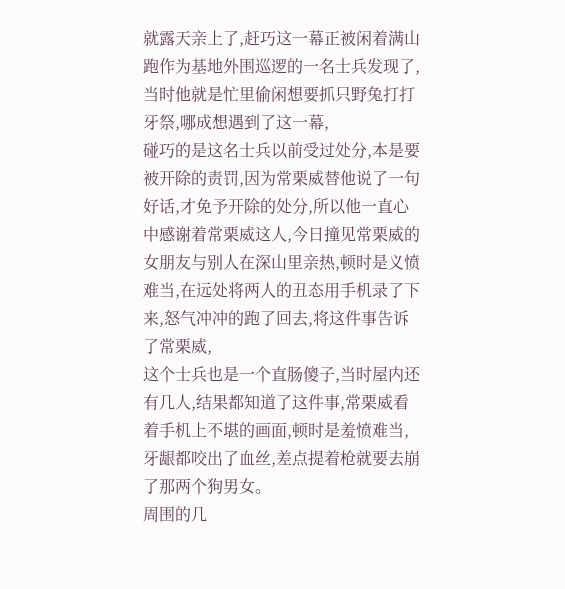就露天亲上了,赶巧这一幕正被闲着满山跑作为基地外围巡逻的一名士兵发现了,当时他就是忙里偷闲想要抓只野兔打打牙祭,哪成想遇到了这一幕,
碰巧的是这名士兵以前受过处分,本是要被开除的责罚,因为常栗威替他说了一句好话,才免予开除的处分,所以他一直心中感谢着常栗威这人,今日撞见常栗威的女朋友与别人在深山里亲热,顿时是义愤难当,在远处将两人的丑态用手机录了下来,怒气冲冲的跑了回去,将这件事告诉了常栗威,
这个士兵也是一个直肠傻子,当时屋内还有几人,结果都知道了这件事,常栗威看着手机上不堪的画面,顿时是羞愤难当,牙龈都咬出了血丝,差点提着枪就要去崩了那两个狗男女。
周围的几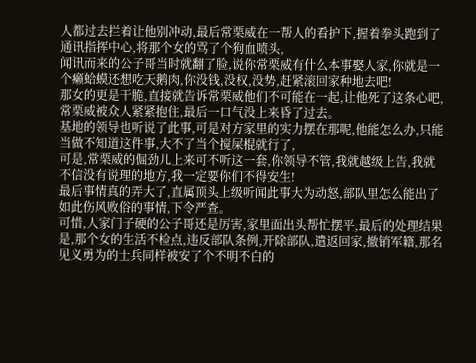人都过去拦着让他别冲动,最后常栗威在一帮人的看护下,握着拳头跑到了通讯指挥中心,将那个女的骂了个狗血喷头,
闻讯而来的公子哥当时就翻了脸,说你常栗威有什么本事娶人家,你就是一个癞蛤蟆还想吃天鹅肉,你没钱,没权,没势,赶紧滚回家种地去吧!
那女的更是干脆,直接就告诉常栗威他们不可能在一起,让他死了这条心吧,常栗威被众人紧紧抱住,最后一口气没上来昏了过去。
基地的领导也听说了此事,可是对方家里的实力摆在那呢,他能怎么办,只能当做不知道这件事,大不了当个搅屎棍就行了,
可是,常栗威的倔劲儿上来可不听这一套,你领导不管,我就越级上告,我就不信没有说理的地方,我一定要你们不得安生!
最后事情真的弄大了,直属顶头上级听闻此事大为动怒,部队里怎么能出了如此伤风败俗的事情,下令严查。
可惜,人家门子硬的公子哥还是厉害,家里面出头帮忙摆平,最后的处理结果是,那个女的生活不检点,违反部队条例,开除部队,遣返回家,撤销军籍,那名见义勇为的士兵同样被安了个不明不白的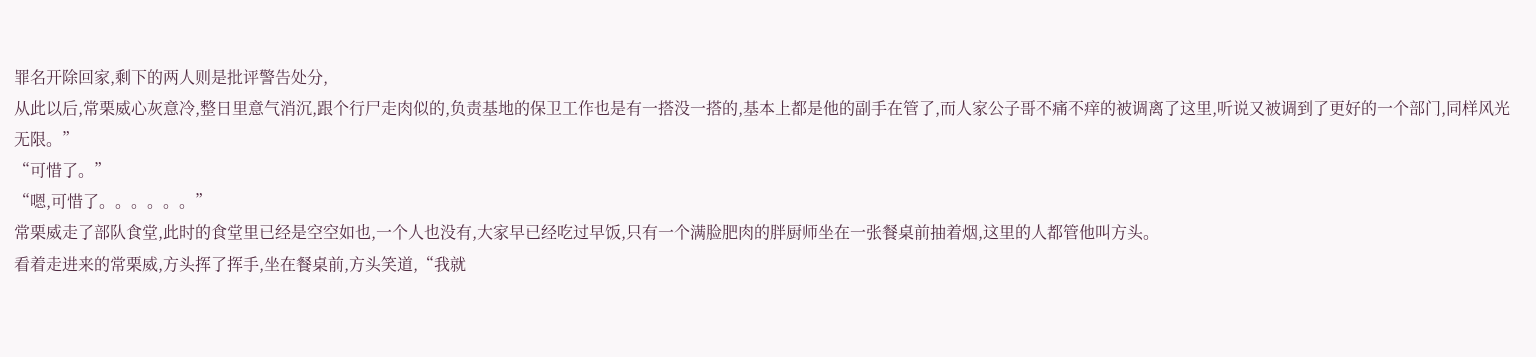罪名开除回家,剩下的两人则是批评警告处分,
从此以后,常栗威心灰意冷,整日里意气消沉,跟个行尸走肉似的,负责基地的保卫工作也是有一搭没一搭的,基本上都是他的副手在管了,而人家公子哥不痛不痒的被调离了这里,听说又被调到了更好的一个部门,同样风光无限。”
“可惜了。”
“嗯,可惜了。。。。。。”
常栗威走了部队食堂,此时的食堂里已经是空空如也,一个人也没有,大家早已经吃过早饭,只有一个满脸肥肉的胖厨师坐在一张餐桌前抽着烟,这里的人都管他叫方头。
看着走进来的常栗威,方头挥了挥手,坐在餐桌前,方头笑道,“我就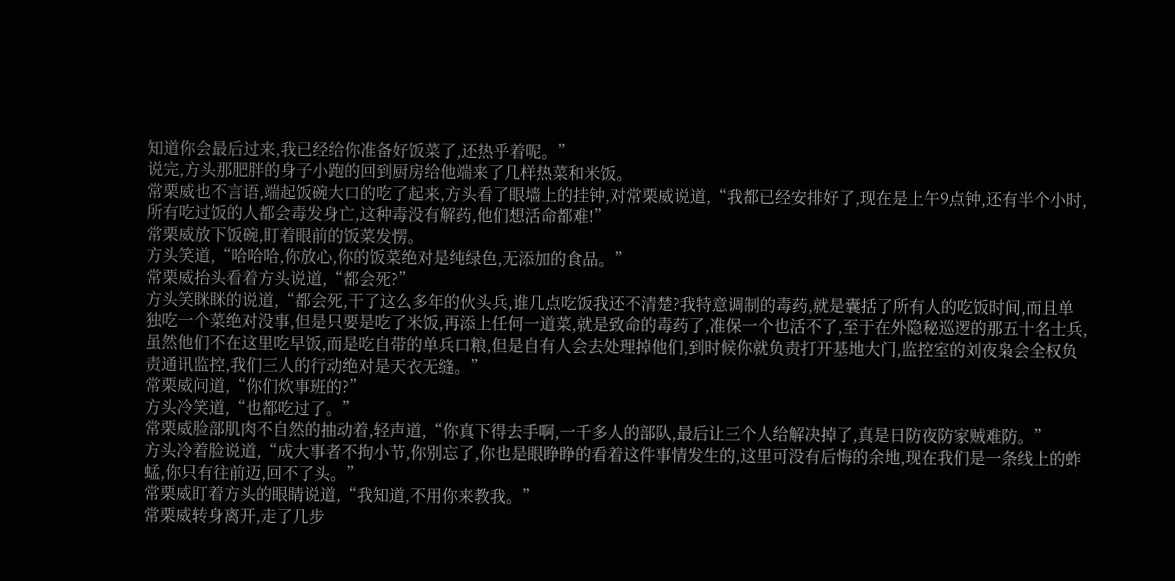知道你会最后过来,我已经给你准备好饭菜了,还热乎着呢。”
说完,方头那肥胖的身子小跑的回到厨房给他端来了几样热菜和米饭。
常栗威也不言语,端起饭碗大口的吃了起来,方头看了眼墙上的挂钟,对常栗威说道,“我都已经安排好了,现在是上午9点钟,还有半个小时,所有吃过饭的人都会毒发身亡,这种毒没有解药,他们想活命都难!”
常栗威放下饭碗,盯着眼前的饭菜发愣。
方头笑道,“哈哈哈,你放心,你的饭菜绝对是纯绿色,无添加的食品。”
常栗威抬头看着方头说道,“都会死?”
方头笑眯眯的说道,“都会死,干了这么多年的伙头兵,谁几点吃饭我还不清楚?我特意调制的毒药,就是囊括了所有人的吃饭时间,而且单独吃一个菜绝对没事,但是只要是吃了米饭,再添上任何一道菜,就是致命的毒药了,准保一个也活不了,至于在外隐秘巡逻的那五十名士兵,虽然他们不在这里吃早饭,而是吃自带的单兵口粮,但是自有人会去处理掉他们,到时候你就负责打开基地大门,监控室的刘夜枭会全权负责通讯监控,我们三人的行动绝对是天衣无缝。”
常栗威问道,“你们炊事班的?”
方头冷笑道,“也都吃过了。”
常栗威脸部肌肉不自然的抽动着,轻声道,“你真下得去手啊,一千多人的部队,最后让三个人给解决掉了,真是日防夜防家贼难防。”
方头冷着脸说道,“成大事者不拘小节,你别忘了,你也是眼睁睁的看着这件事情发生的,这里可没有后悔的余地,现在我们是一条线上的蚱蜢,你只有往前迈,回不了头。”
常栗威盯着方头的眼睛说道,“我知道,不用你来教我。”
常栗威转身离开,走了几步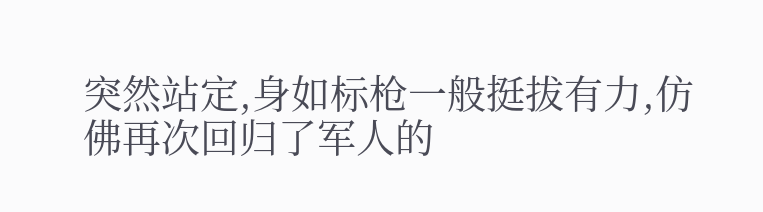突然站定,身如标枪一般挺拔有力,仿佛再次回归了军人的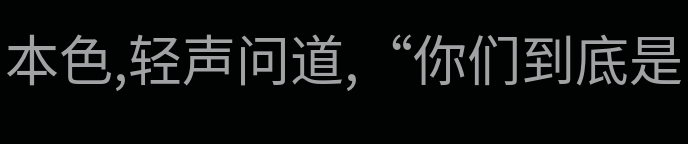本色,轻声问道,“你们到底是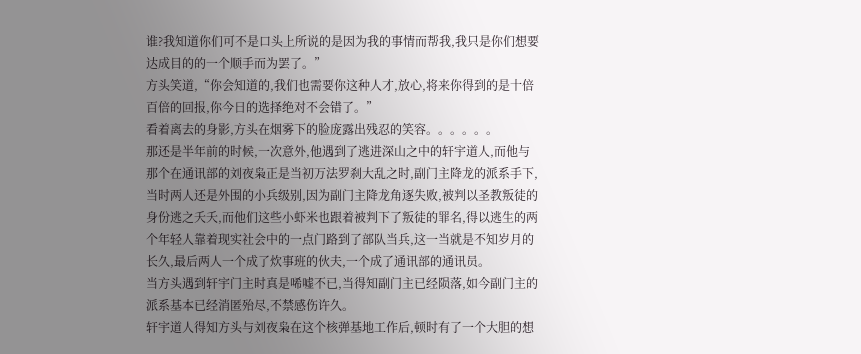谁?我知道你们可不是口头上所说的是因为我的事情而帮我,我只是你们想要达成目的的一个顺手而为罢了。”
方头笑道,“你会知道的,我们也需要你这种人才,放心,将来你得到的是十倍百倍的回报,你今日的选择绝对不会错了。”
看着离去的身影,方头在烟雾下的脸庞露出残忍的笑容。。。。。。
那还是半年前的时候,一次意外,他遇到了逃进深山之中的轩宇道人,而他与那个在通讯部的刘夜枭正是当初万法罗刹大乱之时,副门主降龙的派系手下,当时两人还是外围的小兵级别,因为副门主降龙角逐失败,被判以圣教叛徒的身份逃之夭夭,而他们这些小虾米也跟着被判下了叛徒的罪名,得以逃生的两个年轻人靠着现实社会中的一点门路到了部队当兵,这一当就是不知岁月的长久,最后两人一个成了炊事班的伙夫,一个成了通讯部的通讯员。
当方头遇到轩宇门主时真是唏嘘不已,当得知副门主已经陨落,如今副门主的派系基本已经消匿殆尽,不禁感伤许久。
轩宇道人得知方头与刘夜枭在这个核弹基地工作后,顿时有了一个大胆的想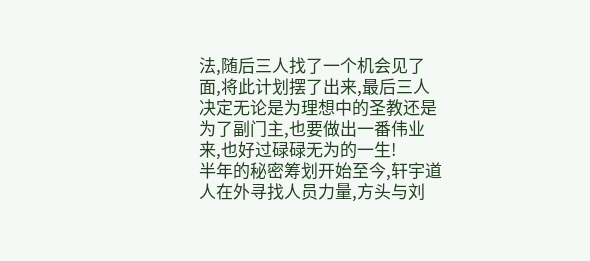法,随后三人找了一个机会见了面,将此计划摆了出来,最后三人决定无论是为理想中的圣教还是为了副门主,也要做出一番伟业来,也好过碌碌无为的一生!
半年的秘密筹划开始至今,轩宇道人在外寻找人员力量,方头与刘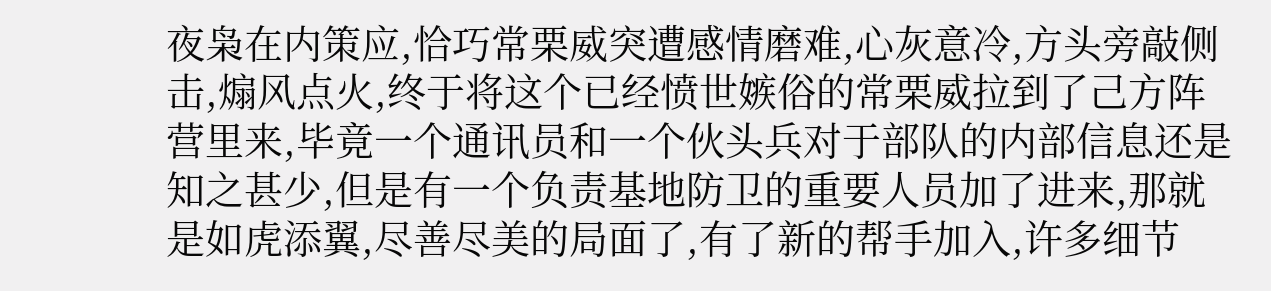夜枭在内策应,恰巧常栗威突遭感情磨难,心灰意冷,方头旁敲侧击,煽风点火,终于将这个已经愤世嫉俗的常栗威拉到了己方阵营里来,毕竟一个通讯员和一个伙头兵对于部队的内部信息还是知之甚少,但是有一个负责基地防卫的重要人员加了进来,那就是如虎添翼,尽善尽美的局面了,有了新的帮手加入,许多细节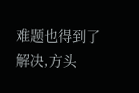难题也得到了解决,方头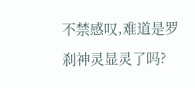不禁感叹,难道是罗刹神灵显灵了吗?